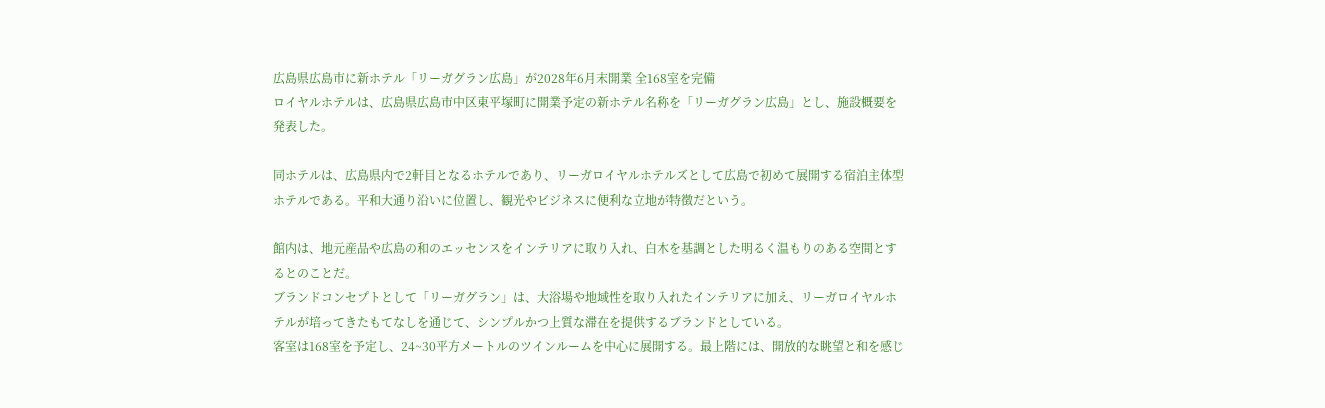広島県広島市に新ホテル「リーガグラン広島」が2028年6月末開業 全168室を完備
ロイヤルホテルは、広島県広島市中区東平塚町に開業予定の新ホテル名称を「リーガグラン広島」とし、施設概要を発表した。

同ホテルは、広島県内で2軒目となるホテルであり、リーガロイヤルホテルズとして広島で初めて展開する宿泊主体型ホテルである。平和大通り沿いに位置し、観光やビジネスに便利な立地が特徴だという。

館内は、地元産品や広島の和のエッセンスをインテリアに取り入れ、白木を基調とした明るく温もりのある空間とするとのことだ。
ブランドコンセプトとして「リーガグラン」は、大浴場や地域性を取り入れたインテリアに加え、リーガロイヤルホテルが培ってきたもてなしを通じて、シンプルかつ上質な滞在を提供するブランドとしている。
客室は168室を予定し、24~30平方メートルのツインルームを中心に展開する。最上階には、開放的な眺望と和を感じ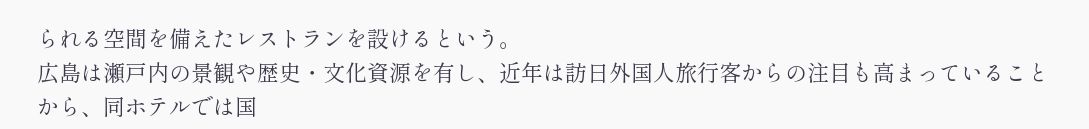られる空間を備えたレストランを設けるという。
広島は瀬戸内の景観や歴史・文化資源を有し、近年は訪日外国人旅行客からの注目も高まっていることから、同ホテルでは国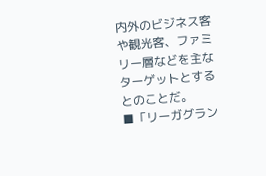内外のビジネス客や観光客、ファミリー層などを主なターゲットとするとのことだ。
■「リーガグラン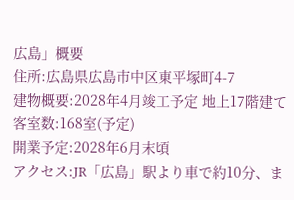広島」概要
住所:広島県広島市中区東平塚町4-7
建物概要:2028年4月竣工予定 地上17階建て
客室数:168室(予定)
開業予定:2028年6月末頃
アクセス:JR「広島」駅より車で約10分、ま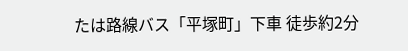たは路線バス「平塚町」下車 徒歩約2分